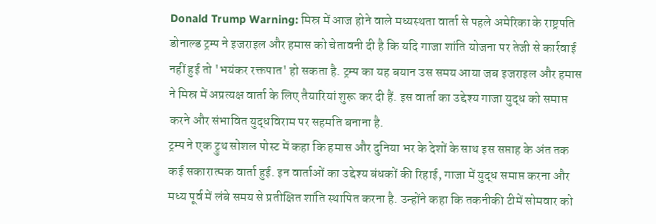Donald Trump Warning: मिस्र में आज होने वाले मध्यस्थता वार्ता से पहले अमेरिका के राष्ट्रपति डोनाल्ड ट्रम्प ने इजराइल और हमास को चेतावनी दी है कि यदि गाजा शांति योजना पर तेजी से कार्रवाई नहीं हुई तो 'भयंकर रक्तपात' हो सकता है. ट्रम्प का यह बयान उस समय आया जब इजराइल और हमास ने मिस्र में अप्रत्यक्ष वार्ता के लिए तैयारियां शुरू कर दी हैं. इस वार्ता का उद्देश्य गाजा युद्ध को समाप्त करने और संभावित युद्धविराम पर सहमति बनाना है.
ट्रम्प ने एक ट्रुथ सोशल पोस्ट में कहा कि हमास और दुनिया भर के देशों के साथ इस सप्ताह के अंत तक कई सकारात्मक वार्ता हुई. इन वार्ताओं का उद्देश्य बंधकों की रिहाई, गाजा में युद्ध समाप्त करना और मध्य पूर्व में लंबे समय से प्रतीक्षित शांति स्थापित करना है. उन्होंने कहा कि तकनीकी टीमें सोमवार को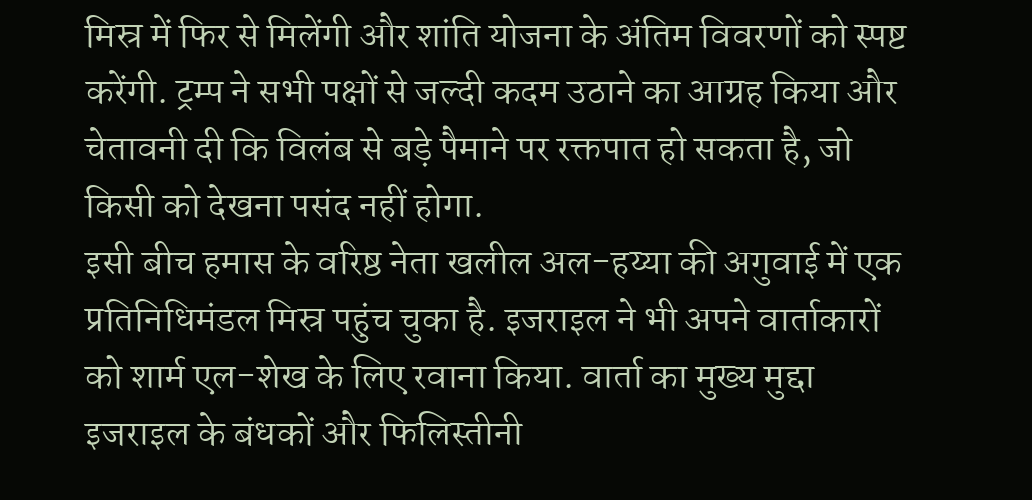मिस्र में फिर से मिलेंगी और शांति योजना के अंतिम विवरणों को स्पष्ट करेंगी. ट्रम्प ने सभी पक्षों से जल्दी कदम उठाने का आग्रह किया और चेतावनी दी कि विलंब से बड़े पैमाने पर रक्तपात हो सकता है, जो किसी को देखना पसंद नहीं होगा.
इसी बीच हमास के वरिष्ठ नेता खलील अल-हय्या की अगुवाई में एक प्रतिनिधिमंडल मिस्र पहुंच चुका है. इजराइल ने भी अपने वार्ताकारों को शार्म एल-शेख के लिए रवाना किया. वार्ता का मुख्य मुद्दा इजराइल के बंधकों और फिलिस्तीनी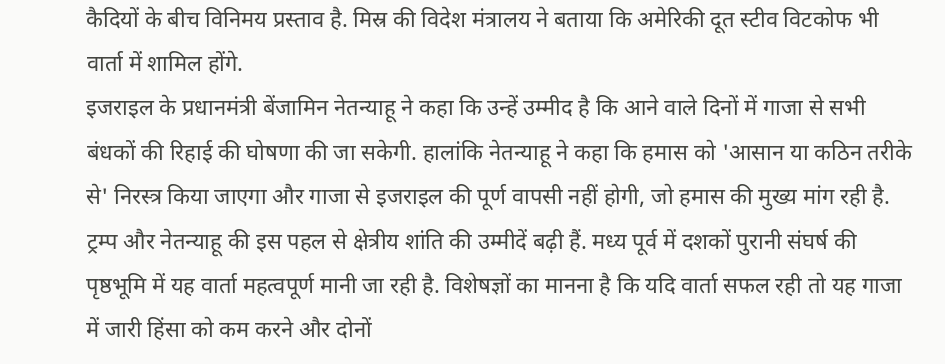कैदियों के बीच विनिमय प्रस्ताव है. मिस्र की विदेश मंत्रालय ने बताया कि अमेरिकी दूत स्टीव विटकोफ भी वार्ता में शामिल होंगे.
इजराइल के प्रधानमंत्री बेंजामिन नेतन्याहू ने कहा कि उन्हें उम्मीद है कि आने वाले दिनों में गाजा से सभी बंधकों की रिहाई की घोषणा की जा सकेगी. हालांकि नेतन्याहू ने कहा कि हमास को 'आसान या कठिन तरीके से' निरस्त्र किया जाएगा और गाजा से इजराइल की पूर्ण वापसी नहीं होगी, जो हमास की मुख्य मांग रही है.
ट्रम्प और नेतन्याहू की इस पहल से क्षेत्रीय शांति की उम्मीदें बढ़ी हैं. मध्य पूर्व में दशकों पुरानी संघर्ष की पृष्ठभूमि में यह वार्ता महत्वपूर्ण मानी जा रही है. विशेषज्ञों का मानना है कि यदि वार्ता सफल रही तो यह गाजा में जारी हिंसा को कम करने और दोनों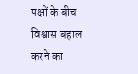पक्षों के बीच विश्वास बहाल करने का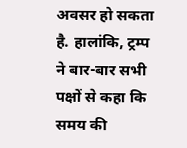अवसर हो सकता है. हालांकि, ट्रम्प ने बार-बार सभी पक्षों से कहा कि समय की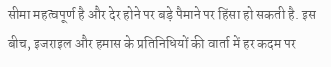सीमा महत्वपूर्ण है और देर होने पर बड़े पैमाने पर हिंसा हो सकती है. इस बीच, इजराइल और हमास के प्रतिनिधियों की वार्ता में हर कदम पर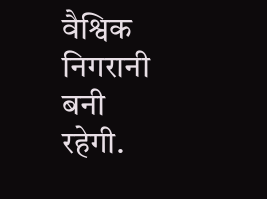वैश्विक निगरानी बनी रहेगी.